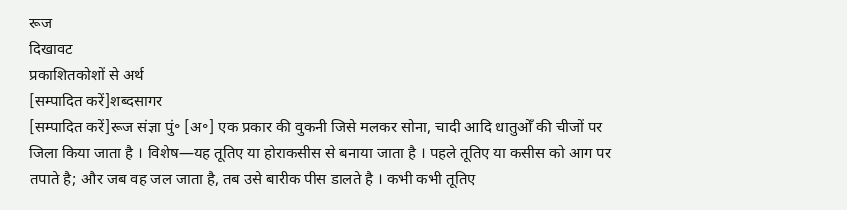रूज
दिखावट
प्रकाशितकोशों से अर्थ
[सम्पादित करें]शब्दसागर
[सम्पादित करें]रूज संज्ञा पुं॰ [अ॰] एक प्रकार की वुकनी जिसे मलकर सोना, चादी आदि धातुओँ की चीजों पर जिला किया जाता है । विशेष—यह तूतिए या होराकसीस से बनाया जाता है । पहले तूतिए या कसीस को आग पर तपाते है; और जब वह जल जाता है, तब उसे बारीक पीस डालते है । कभी कभी तूतिए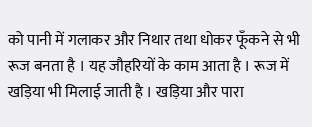को पानी में गलाकर और निथार तथा धोकर फूँकने से भी रूज बनता है । यह जौहरियों के काम आता है । रूज में खड़िया भी मिलाई जाती है । खड़िया और पारा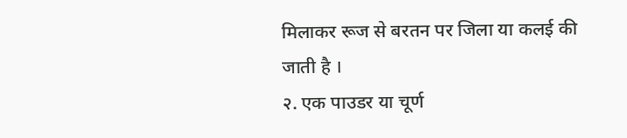मिलाकर रूज से बरतन पर जिला या कलई की जाती है ।
२. एक पाउडर या चूर्ण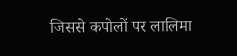जिससे कपोलों पर लालिमा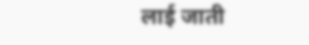लाई जाती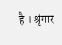है । श्रृंगार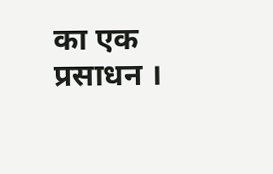का एक प्रसाधन ।